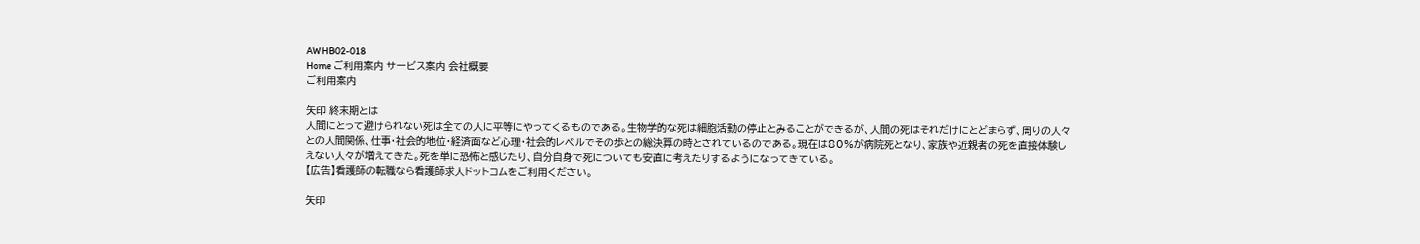AWHB02-018
Home ご利用案内 サービス案内 会社概要
ご利用案内

矢印 終末期とは
人間にとって避けられない死は全ての人に平等にやってくるものである。生物学的な死は細胞活動の停止とみることができるが、人間の死はそれだけにとどまらず、周りの人々との人間関係、仕事・社会的地位・経済面など心理・社会的レベルでその歩との総決算の時とされているのである。現在は80%が病院死となり、家族や近親者の死を直接体験しえない人々が増えてきた。死を単に恐怖と感じたり、自分自身で死についても安直に考えたりするようになってきている。
【広告】看護師の転職なら看護師求人ドットコムをご利用ください。

矢印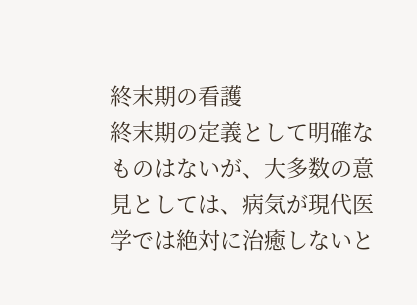終末期の看護
終末期の定義として明確なものはないが、大多数の意見としては、病気が現代医学では絶対に治癒しないと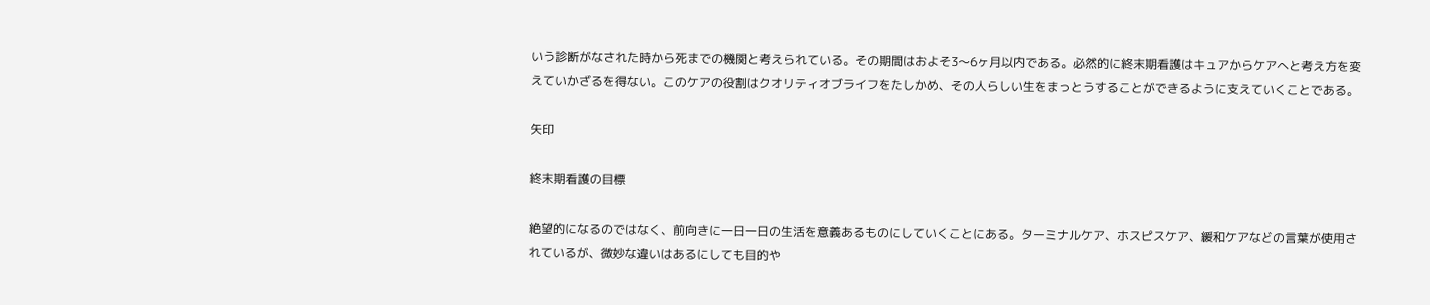いう診断がなされた時から死までの機関と考えられている。その期間はおよそ3〜6ヶ月以内である。必然的に終末期看護はキュアからケアへと考え方を変えていかざるを得ない。このケアの役割はクオリティオブライフをたしかめ、その人らしい生をまっとうすることができるように支えていくことである。

矢印

終末期看護の目標

絶望的になるのではなく、前向きに一日一日の生活を意義あるものにしていくことにある。ターミナルケア、ホスピスケア、緩和ケアなどの言葉が使用されているが、微妙な違いはあるにしても目的や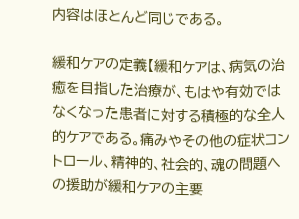内容はほとんど同じである。

緩和ケアの定義【緩和ケアは、病気の治癒を目指した治療が、もはや有効ではなくなった患者に対する積極的な全人的ケアである。痛みやその他の症状コントロール、精神的、社会的、魂の問題への援助が緩和ケアの主要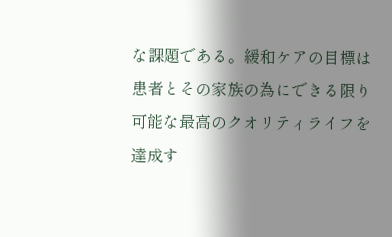な課題である。緩和ケアの目標は患者とその家族の為にできる限り可能な最高のクオリティライフを達成す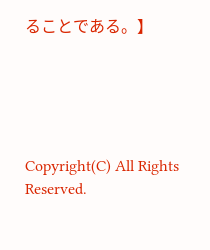ることである。】





Copyright(C) All Rights Reserved.